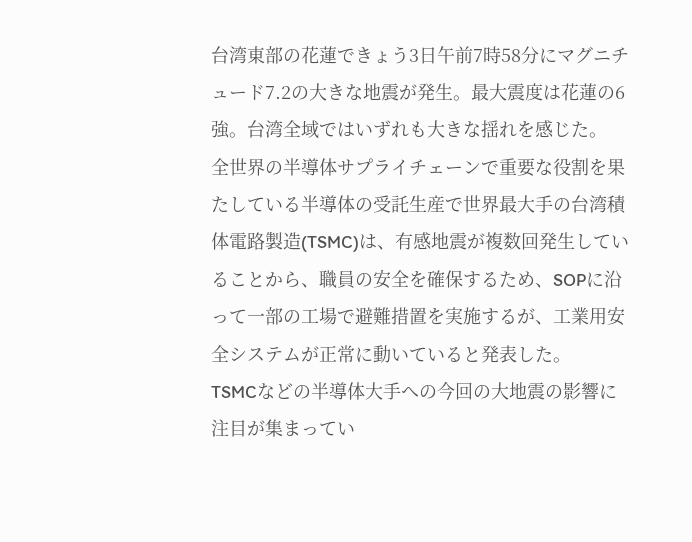台湾東部の花蓮できょう3日午前7時58分にマグニチュード7.2の大きな地震が発生。最大震度は花蓮の6強。台湾全域ではいずれも大きな揺れを感じた。
全世界の半導体サプライチェーンで重要な役割を果たしている半導体の受託生産で世界最大手の台湾積体電路製造(TSMC)は、有感地震が複数回発生していることから、職員の安全を確保するため、SOPに沿って一部の工場で避難措置を実施するが、工業用安全システムが正常に動いていると発表した。
TSMCなどの半導体大手への今回の大地震の影響に注目が集まってい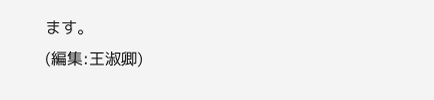ます。
(編集:王淑卿)